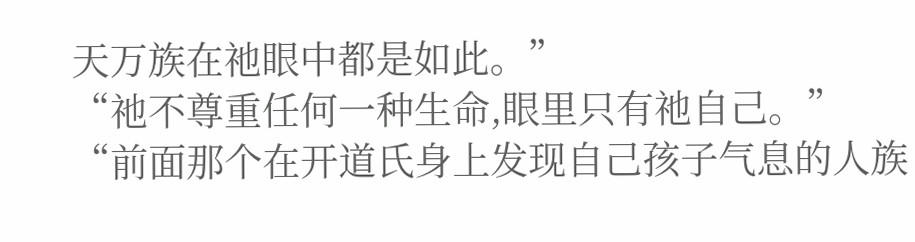天万族在祂眼中都是如此。”
“祂不尊重任何一种生命,眼里只有祂自己。”
“前面那个在开道氏身上发现自己孩子气息的人族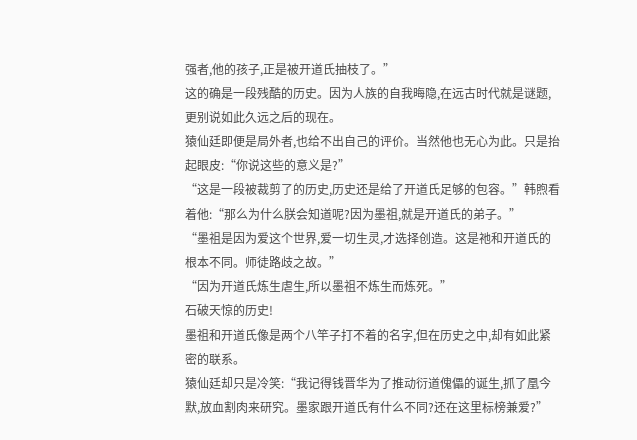强者,他的孩子,正是被开道氏抽枝了。”
这的确是一段残酷的历史。因为人族的自我晦隐,在远古时代就是谜题,更别说如此久远之后的现在。
猿仙廷即便是局外者,也给不出自己的评价。当然他也无心为此。只是抬起眼皮:“你说这些的意义是?”
“这是一段被裁剪了的历史,历史还是给了开道氏足够的包容。”韩煦看着他:“那么为什么朕会知道呢?因为墨祖,就是开道氏的弟子。”
“墨祖是因为爱这个世界,爱一切生灵,才选择创造。这是祂和开道氏的根本不同。师徒路歧之故。”
“因为开道氏炼生虐生,所以墨祖不炼生而炼死。”
石破天惊的历史!
墨祖和开道氏像是两个八竿子打不着的名字,但在历史之中,却有如此紧密的联系。
猿仙廷却只是冷笑:“我记得钱晋华为了推动衍道傀儡的诞生,抓了凰今默,放血割肉来研究。墨家跟开道氏有什么不同?还在这里标榜兼爱?”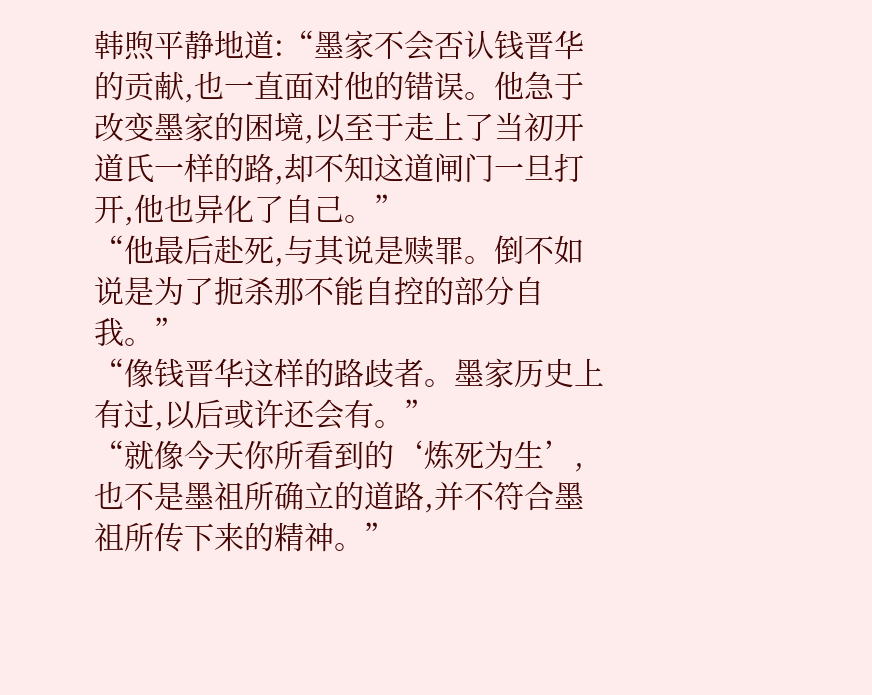韩煦平静地道:“墨家不会否认钱晋华的贡献,也一直面对他的错误。他急于改变墨家的困境,以至于走上了当初开道氏一样的路,却不知这道闸门一旦打开,他也异化了自己。”
“他最后赴死,与其说是赎罪。倒不如说是为了扼杀那不能自控的部分自我。”
“像钱晋华这样的路歧者。墨家历史上有过,以后或许还会有。”
“就像今天你所看到的‘炼死为生’,也不是墨祖所确立的道路,并不符合墨祖所传下来的精神。”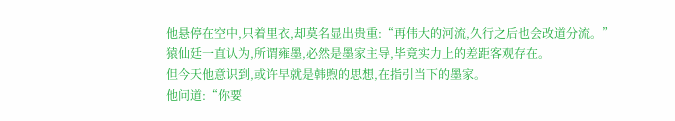他悬停在空中,只着里衣,却莫名显出贵重:“再伟大的河流,久行之后也会改道分流。”
猿仙廷一直认为,所谓雍墨,必然是墨家主导,毕竟实力上的差距客观存在。
但今天他意识到,或许早就是韩煦的思想,在指引当下的墨家。
他问道:“你要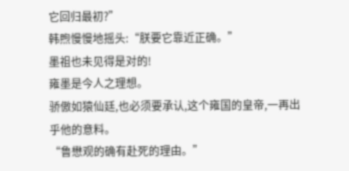它回归最初?”
韩煦慢慢地摇头:“朕要它靠近正确。”
墨祖也未见得是对的!
雍墨是今人之理想。
骄傲如猿仙廷,也必须要承认,这个雍国的皇帝,一再出乎他的意料。
“鲁懋观的确有赴死的理由。”